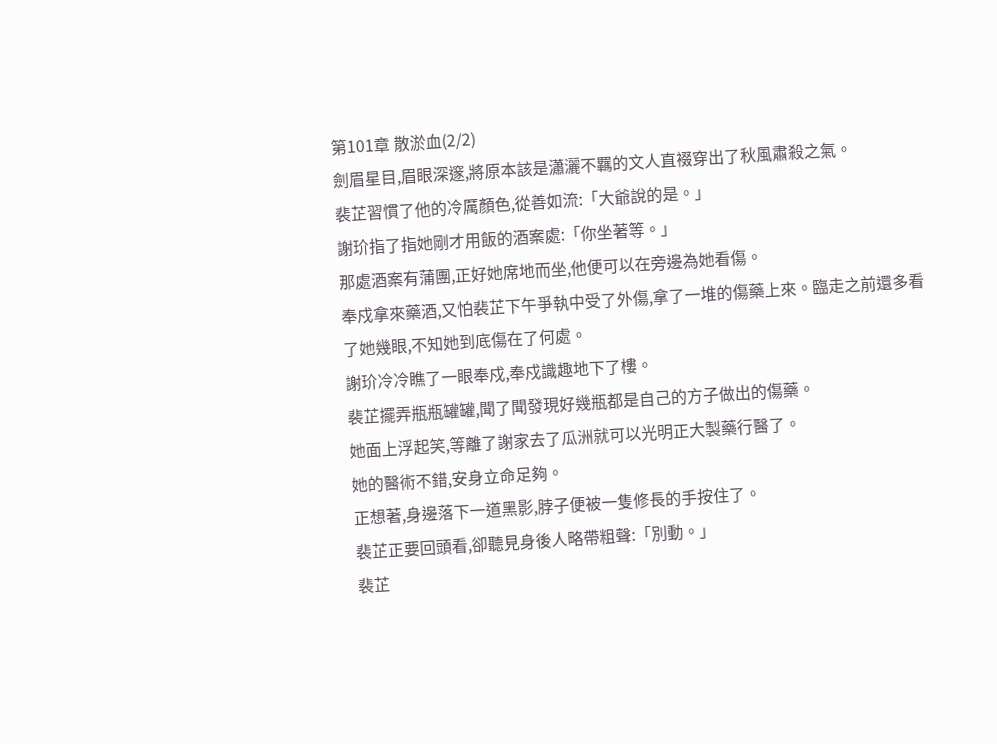第101章 散淤血(2/2)
劍眉星目,眉眼深邃,將原本該是瀟灑不羈的文人直裰穿出了秋風肅殺之氣。
裴芷習慣了他的冷厲顏色,從善如流:「大爺說的是。」
謝玠指了指她剛才用飯的酒案處:「你坐著等。」
那處酒案有蒲團,正好她席地而坐,他便可以在旁邊為她看傷。
奉戍拿來藥酒,又怕裴芷下午爭執中受了外傷,拿了一堆的傷藥上來。臨走之前還多看了她幾眼,不知她到底傷在了何處。
謝玠冷冷瞧了一眼奉戍,奉戍識趣地下了樓。
裴芷擺弄瓶瓶罐罐,聞了聞發現好幾瓶都是自己的方子做出的傷藥。
她面上浮起笑,等離了謝家去了瓜洲就可以光明正大製藥行醫了。
她的醫術不錯,安身立命足夠。
正想著,身邊落下一道黑影,脖子便被一隻修長的手按住了。
裴芷正要回頭看,卻聽見身後人略帶粗聲:「別動。」
裴芷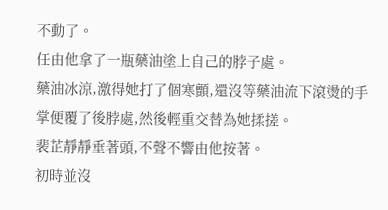不動了。
任由他拿了一瓶藥油塗上自己的脖子處。
藥油冰涼,激得她打了個寒顫,還沒等藥油流下滾燙的手掌便覆了後脖處,然後輕重交替為她揉搓。
裴芷靜靜垂著頭,不聲不響由他按著。
初時並沒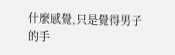什麼感覺,只是覺得男子的手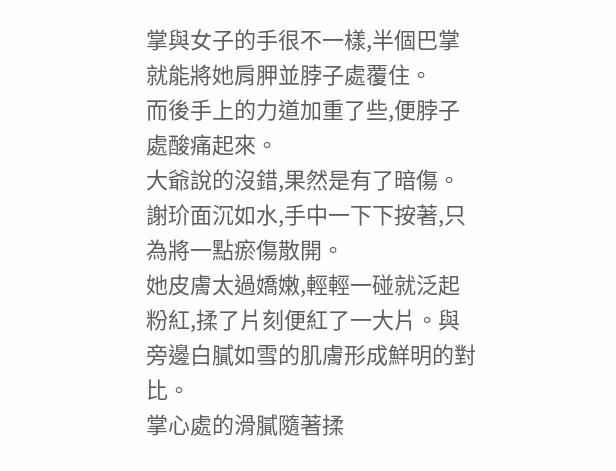掌與女子的手很不一樣,半個巴掌就能將她肩胛並脖子處覆住。
而後手上的力道加重了些,便脖子處酸痛起來。
大爺說的沒錯,果然是有了暗傷。
謝玠面沉如水,手中一下下按著,只為將一點瘀傷散開。
她皮膚太過嬌嫩,輕輕一碰就泛起粉紅,揉了片刻便紅了一大片。與旁邊白膩如雪的肌膚形成鮮明的對比。
掌心處的滑膩隨著揉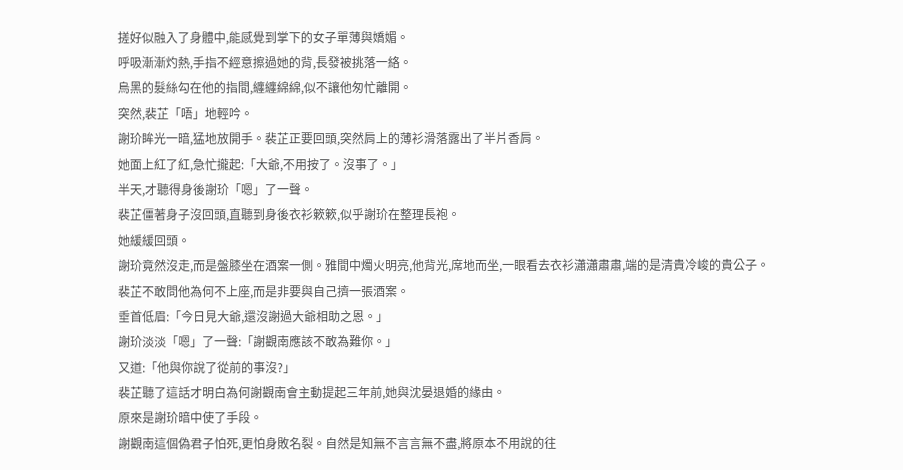搓好似融入了身體中,能感覺到掌下的女子單薄與嬌媚。
呼吸漸漸灼熱,手指不經意擦過她的背,長發被挑落一絡。
烏黑的髮絲勾在他的指間,纏纏綿綿,似不讓他匆忙離開。
突然,裴芷「唔」地輕吟。
謝玠眸光一暗,猛地放開手。裴芷正要回頭,突然肩上的薄衫滑落露出了半片香肩。
她面上紅了紅,急忙攏起:「大爺,不用按了。沒事了。」
半天,才聽得身後謝玠「嗯」了一聲。
裴芷僵著身子沒回頭,直聽到身後衣衫簌簌,似乎謝玠在整理長袍。
她緩緩回頭。
謝玠竟然沒走,而是盤膝坐在酒案一側。雅間中燭火明亮,他背光,席地而坐,一眼看去衣衫瀟瀟肅肅,端的是清貴冷峻的貴公子。
裴芷不敢問他為何不上座,而是非要與自己擠一張酒案。
垂首低眉:「今日見大爺,還沒謝過大爺相助之恩。」
謝玠淡淡「嗯」了一聲:「謝觀南應該不敢為難你。」
又道:「他與你說了從前的事沒?」
裴芷聽了這話才明白為何謝觀南會主動提起三年前,她與沈晏退婚的緣由。
原來是謝玠暗中使了手段。
謝觀南這個偽君子怕死,更怕身敗名裂。自然是知無不言言無不盡,將原本不用說的往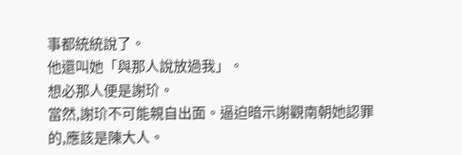事都統統說了。
他還叫她「與那人說放過我」。
想必那人便是謝玠。
當然,謝玠不可能親自出面。逼迫暗示謝觀南朝她認罪的,應該是陳大人。